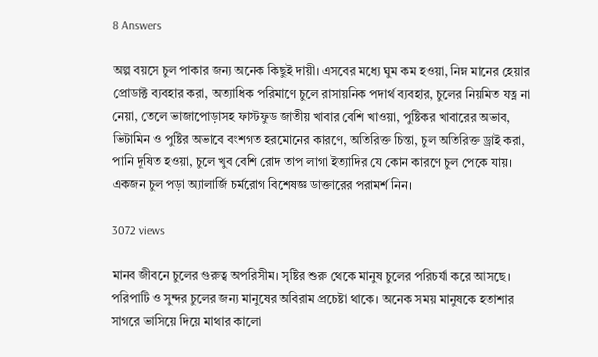8 Answers

অল্প বয়সে চুল পাকার জন্য অনেক কিছুই দায়ী। এসবের মধ্যে ঘুম কম হওয়া, নিম্ন মানের হেয়ার প্রোডাক্ট ব্যবহার করা, অত্যাধিক পরিমাণে চুলে রাসায়নিক পদার্থ ব্যবহার, চুলের নিয়মিত যত্ন না নেয়া, তেলে ভাজাপোড়াসহ ফাস্টফুড জাতীয় খাবার বেশি খাওয়া, পুষ্টিকর খাবারের অভাব, ভিটামিন ও পুষ্টির অভাবে বংশগত হরমোনের কারণে, অতিরিক্ত চিন্তা, চুল অতিরিক্ত ড্রাই করা, পানি দূষিত হওয়া, চুলে খুব বেশি রোদ তাপ লাগা ইত্যাদির যে কোন কারণে চুল পেকে যায়। একজন চুল পড়া অ্যালার্জি চর্মরোগ বিশেষজ্ঞ ডাক্তারের পরামর্শ নিন।

3072 views

মানব জীবনে চুলের গুরুত্ব অপরিসীম। সৃষ্টির শুরু থেকে মানুষ চুলের পরিচর্যা করে আসছে। পরিপাটি ও সুন্দর চুলের জন্য মানুষের অবিরাম প্রচেষ্টা থাকে। অনেক সময় মানুষকে হতাশার সাগরে ভাসিয়ে দিয়ে মাথার কালো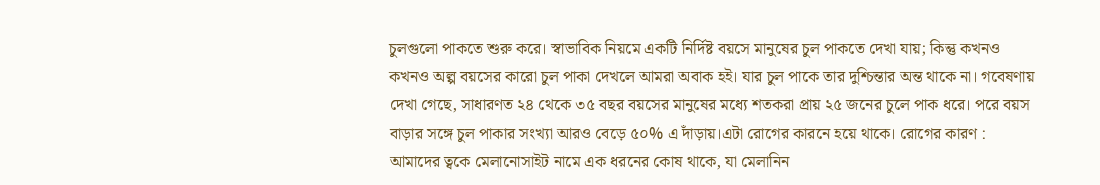চুলগুলো পাকতে শুরু করে। স্বাভাবিক নিয়মে একটি নির্দিষ্ট বয়সে মানুষের চুল পাকতে দেখা যায়; কিন্তু কখনও কখনও অল্প বয়সের কারো চুল পাকা দেখলে আমরা অবাক হই। যার চুল পাকে তার দুশ্চিন্তার অন্ত থাকে না। গবেষণায় দেখা গেছে, সাধারণত ২৪ থেকে ৩৫ বছর বয়সের মানুষের মধ্যে শতকরা প্রায় ২৫ জনের চুলে পাক ধরে। পরে বয়স বাড়ার সঙ্গে চুল পাকার সংখ্যা আরও বেড়ে ৫০% এ দাঁড়ায়।এটা রোগের কারনে হয়ে থাকে। রোগের কারণ : আমাদের ত্বকে মেলানোসাইট নামে এক ধরনের কোষ থাকে, যা মেলানিন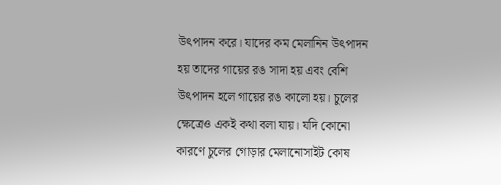উৎপাদন করে। যাদের কম মেলানিন উৎপাদন হয় তাদের গায়ের রঙ সাদা হয় এবং বেশি উৎপাদন হলে গায়ের রঙ কালো হয়। চুলের ক্ষেত্রেও একই কথা বলা যায়। যদি কোনো কারণে চুলের গোড়ার মেলানোসাইট কোষ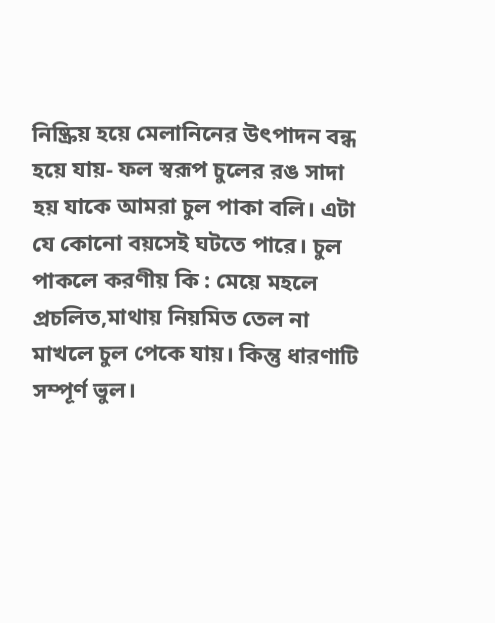নিষ্ক্রিয় হয়ে মেলানিনের উৎপাদন বন্ধ হয়ে যায়- ফল স্বরূপ চুলের রঙ সাদা হয় যাকে আমরা চুল পাকা বলি। এটা যে কোনো বয়সেই ঘটতে পারে। চুল পাকলে করণীয় কি : মেয়ে মহলে প্রচলিত,মাথায় নিয়মিত তেল না মাখলে চুল পেকে যায়। কিন্তু ধারণাটি সম্পূর্ণ ভুল।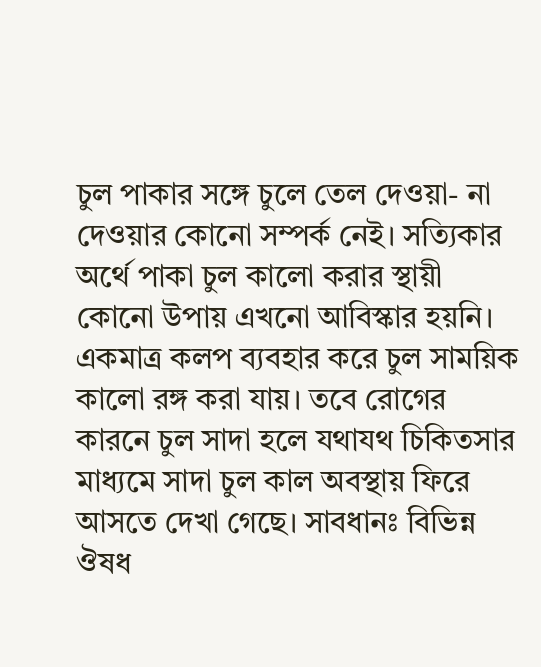চুল পাকার সঙ্গে চুলে তেল দেওয়া- না দেওয়ার কোনো সম্পর্ক নেই। সত্যিকার অর্থে পাকা চুল কালো করার স্থায়ী কোনো উপায় এখনো আবিস্কার হয়নি। একমাত্র কলপ ব্যবহার করে চুল সাময়িক কালো রঙ্গ করা যায়। তবে রোগের কারনে চুল সাদা হলে যথাযথ চিকিতসার মাধ্যমে সাদা চুল কাল অবস্থায় ফিরে আসতে দেখা গেছে। সাবধানঃ বিভিন্ন ঔষধ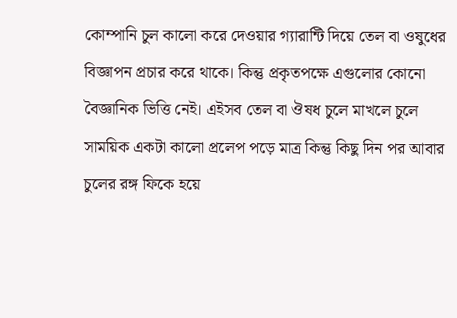কোম্পানি চুল কালো করে দেওয়ার গ্যারান্টি দিয়ে তেল বা ওষুধের বিজ্ঞাপন প্রচার করে থাকে। কিন্তু প্রকৃতপক্ষে এগুলোর কোনো বৈজ্ঞানিক ভিত্তি নেই। এইসব তেল বা ঔষধ চুলে মাখলে চুলে সাময়িক একটা কালো প্রলেপ পড়ে মাত্র কিন্তু কিছু দিন পর আবার চুলের রঙ্গ ফিকে হয়ে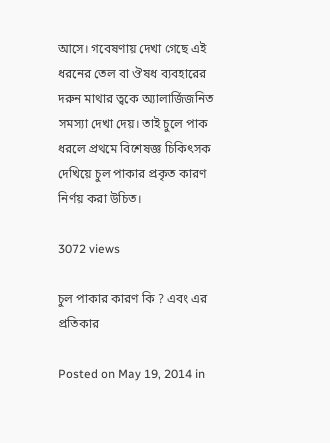আসে। গবেষণায় দেখা গেছে এই ধরনের তেল বা ঔষধ ব্যবহারের দরুন মাথার ত্বকে অ্যালার্জিজনিত সমস্যা দেখা দেয়। তাই চুলে পাক ধরলে প্রথমে বিশেষজ্ঞ চিকিৎসক দেখিয়ে চুল পাকার প্রকৃত কারণ নির্ণয় করা উচিত।

3072 views

চুল পাকার কারণ কি ? এবং এর প্রতিকার

Posted on May 19, 2014 in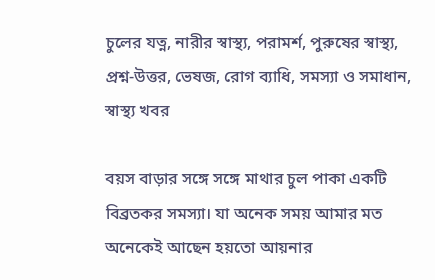চুলের যত্ন, নারীর স্বাস্থ্য, পরামর্শ, পুরুষের স্বাস্থ্য, প্রশ্ন-উত্তর, ভেষজ, রোগ ব্যাধি, সমস্যা ও সমাধান, স্বাস্থ্য খবর

বয়স বাড়ার সঙ্গে সঙ্গে মাথার চুল পাকা একটি বিব্রতকর সমস্যা। যা অনেক সময় আমার মত অনেকেই আছেন হয়তো আয়নার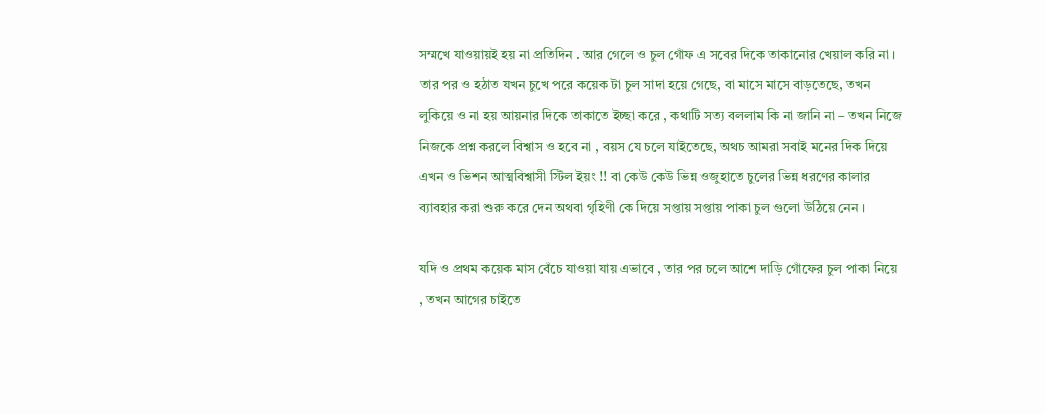সম্মখে যাওয়ায়ই হয় না প্রতিদিন . আর গেলে ও চুল গোঁফ এ সবের দিকে তাকানোর খেয়াল করি না । তার পর ও হঠাত যখন চুখে পরে কয়েক টা চুল সাদা হয়ে গেছে, বা মাসে মাসে বাড়তেছে, তখন লুকিয়ে ও না হয় আয়নার দিকে তাকাতে ইচ্ছা করে , কথাটি সত্য বললাম কি না জানি না – তখন নিজে নিজকে প্রশ্ন করলে বিশ্বাস ও হবে না , বয়স যে চলে যাইতেছে, অথচ আমরা সবাই মনের দিক দিয়ে এখন ও ভিশন আত্মবিশ্বাসী স্টিল ইয়ং !! বা কেউ কেউ ভিন্ন ওজুহাতে চুলের ভিন্ন ধরণের কালার ব্যাবহার করা শুরু করে দেন অথবা গৃহিণী কে দিয়ে সপ্তায় সপ্তায় পাকা চুল গুলো উঠিয়ে নেন ।

যদি ও প্রথম কয়েক মাস বেঁচে যাওয়া যায় এভাবে , তার পর চলে আশে দাড়ি গোঁফের চুল পাকা নিয়ে , তখন আগের চাইতে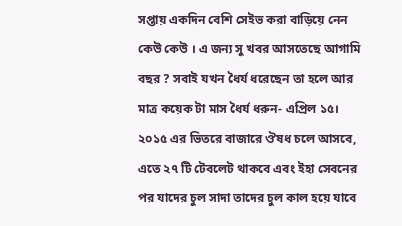সপ্তায় একদিন বেশি সেইভ করা বাড়িয়ে নেন কেউ কেউ । এ জন্য সু খবর আসতেছে আগামি বছর ? সবাই যখন ধৈর্য ধরেছেন তা হলে আর মাত্র কয়েক টা মাস ধৈর্য ধরুন- এপ্রিল ১৫। ২০১৫ এর ভিতরে বাজারে ঔষধ চলে আসবে, এতে ২৭ টি টেবলেট থাকবে এবং ইহা সেবনের পর যাদের চুল সাদা তাদের চুল কাল হয়ে যাবে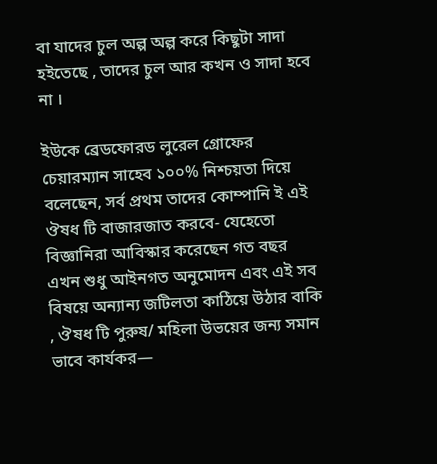বা যাদের চুল অল্প অল্প করে কিছুটা সাদা হইতেছে , তাদের চুল আর কখন ও সাদা হবে না ।

ইউকে ব্রেডফোরড লুরেল গ্রোফের চেয়ারম্যান সাহেব ১০০% নিশ্চয়তা দিয়ে বলেছেন, সর্ব প্রথম তাদের কোম্পানি ই এই ঔষধ টি বাজারজাত করবে- যেহেতো বিজ্ঞানিরা আবিস্কার করেছেন গত বছর এখন শুধু আইনগত অনুমোদন এবং এই সব বিষয়ে অন্যান্য জটিলতা কাঠিয়ে উঠার বাকি , ঔষধ টি পুরুষ/ মহিলা উভয়ের জন্য সমান ভাবে কার্যকর—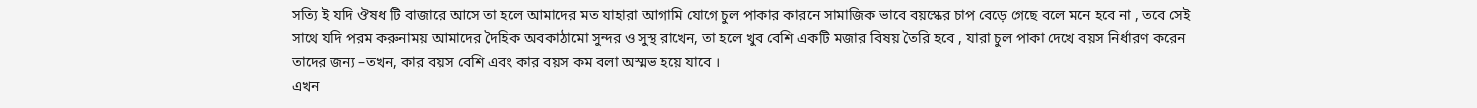সত্যি ই যদি ঔষধ টি বাজারে আসে তা হলে আমাদের মত যাহারা আগামি যোগে চুল পাকার কারনে সামাজিক ভাবে বয়স্কের চাপ বেড়ে গেছে বলে মনে হবে না , তবে সেই সাথে যদি পরম করুনাময় আমাদের দৈহিক অবকাঠামো সুন্দর ও সুস্থ রাখেন, তা হলে খুব বেশি একটি মজার বিষয় তৈরি হবে , যারা চুল পাকা দেখে বয়স নির্ধারণ করেন তাদের জন্য –তখন, কার বয়স বেশি এবং কার বয়স কম বলা অস্মভ হয়ে যাবে ।
এখন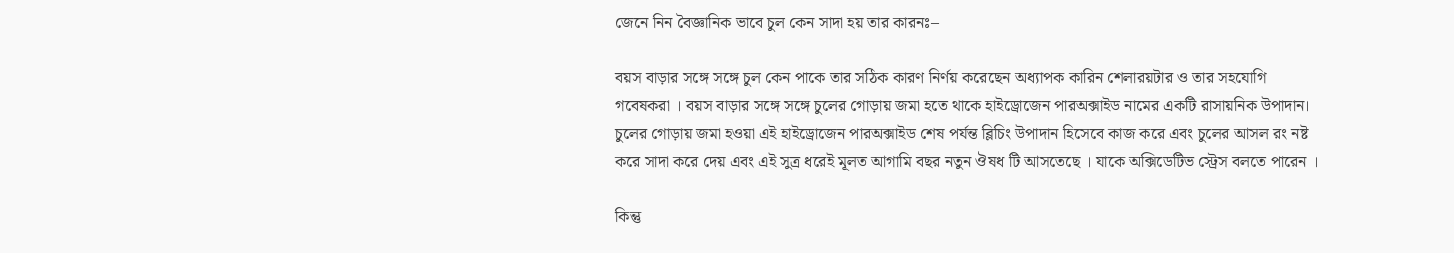জেনে নিন বৈজ্ঞানিক ভাবে চুল কেন সাদা হয় তার কারনঃ–

বয়স বাড়ার সঙ্গে সঙ্গে চুল কেন পাকে তার সঠিক কারণ নির্ণয় করেছেন অধ্যাপক কারিন শেলারয়টার ও তার সহযোগি গবেষকরা । বয়স বাড়ার সঙ্গে সঙ্গে চুলের গোড়ায় জমা হতে থাকে হাইড্রোজেন পারঅক্সাইড নামের একটি রাসায়নিক উপাদান। চুলের গোড়ায় জমা হওয়া এই হাইড্রোজেন পারঅক্সাইড শেষ পর্যন্ত ব্লিচিং উপাদান হিসেবে কাজ করে এবং চুলের আসল রং নষ্ট করে সাদা করে দেয় এবং এই সুত্র ধরেই মূলত আগামি বছর নতুন ঔষধ টি আসতেছে । যাকে অক্সিডেটিভ স্ট্রেস বলতে পারেন ।

কিন্তু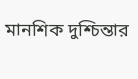মানশিক দুশ্চিন্তার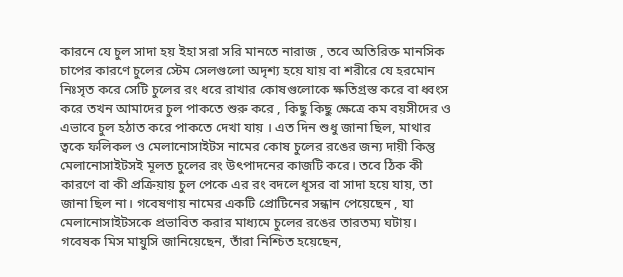কারনে যে চুল সাদা হয় ইহা সরা সরি মানতে নারাজ , তবে অতিরিক্ত মানসিক চাপের কারণে চুলের স্টেম সেলগুলো অদৃশ্য হয়ে যায় বা শরীরে যে হরমোন নিঃসৃত করে সেটি চুলের রং ধরে রাখার কোষগুলোকে ক্ষতিগ্রস্ত করে বা ধ্বংস করে তখন আমাদের চুল পাকতে শুরু করে , কিছু কিছু ক্ষেত্রে কম বয়সীদের ও এভাবে চুল হঠাত করে পাকতে দেখা যায় । এত দিন শুধু জানা ছিল, মাথার ত্বকে ফলিকল ও মেলানোসাইটস নামের কোষ চুলের রঙের জন্য দায়ী কিন্তু মেলানোসাইটসই মূলত চুলের রং উৎপাদনের কাজটি করে। তবে ঠিক কী কারণে বা কী প্রক্রিয়ায় চুল পেকে এর রং বদলে ধূসর বা সাদা হয়ে যায়, তা জানা ছিল না। গবেষণায় নামের একটি প্রোটিনের সন্ধান পেয়েছেন , যা মেলানোসাইটসকে প্রভাবিত করার মাধ্যমে চুলের রঙের তারতম্য ঘটায়। গবেষক মিস মায়ুসি জানিয়েছেন, তাঁরা নিশ্চিত হয়েছেন,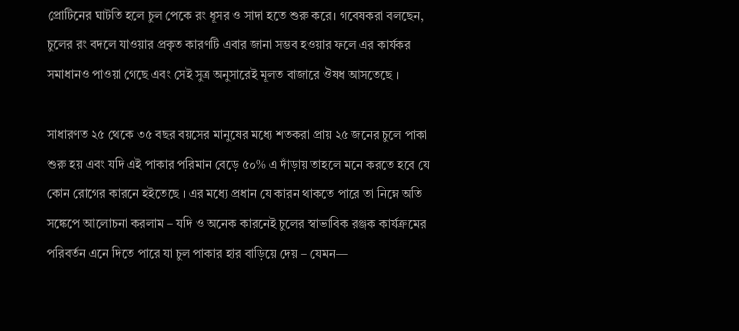প্রোটিনের ঘাটতি হলে চুল পেকে রং ধূসর ও সাদা হতে শুরু করে। গবেষকরা বলছেন, চুলের রং বদলে যাওয়ার প্রকৃত কারণটি এবার জানা সম্ভব হওয়ার ফলে এর কার্যকর সমাধানও পাওয়া গেছে এবং সেই সুত্র অনুসারেই মূলত বাজারে ঔষধ আসতেছে ।

সাধারণত ২৫ থেকে ৩৫ বছর বয়সের মানুষের মধ্যে শতকরা প্রায় ২৫ জনের চুলে পাকা শুরু হয় এবং যদি এই পাকার পরিমান বেড়ে ৫০% এ দাঁড়ায় তাহলে মনে করতে হবে যে কোন রোগের কারনে হইতেছে । এর মধ্যে প্রধান যে কারন থাকতে পারে তা নিম্নে অতি সঙ্কেপে আলোচনা করলাম – যদি ও অনেক কারনেই চুলের স্বাভাবিক রঞ্জক কার্যক্রমের পরিবর্তন এনে দিতে পারে যা চুল পাকার হার বাড়িয়ে দেয় – যেমন—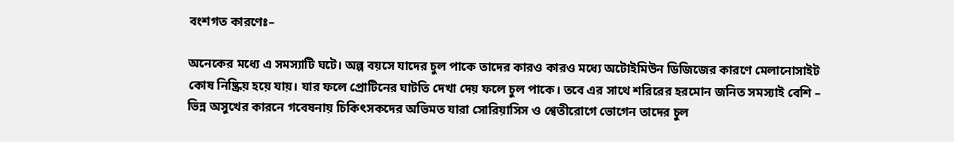বংশগত কারণেঃ–

অনেকের মধ্যে এ সমস্যাটি ঘটে। অল্প বয়সে যাদের চুল পাকে তাদের কারও কারও মধ্যে অটোইমিউন ডিজিজের কারণে মেলানোসাইট কোষ নিষ্ক্রিয় হয়ে যায়। যার ফলে প্রোটিনের ঘাটতি দেখা দেয় ফলে চুল পাকে। তবে এর সাথে শরিরের হরমোন জনিত সমস্যাই বেশি –
ভিন্ন অসুখের কারনে গবেষনায় চিকিৎসকদের অভিমত যারা সোরিয়াসিস ও শ্বেতীরোগে ভোগেন তাদের চুল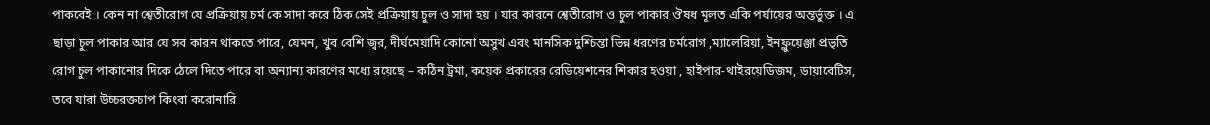পাকবেই । কেন না শ্বেতীরোগ যে প্রক্রিয়ায় চর্ম কে সাদা করে ঠিক সেই প্রক্রিয়ায় চুল ও সাদা হয় । যার কারনে শ্বেতীরোগ ও চুল পাকার ঔষধ মূলত একি পর্যায়ের অন্তর্ভুক্ত । এ ছাড়া চুল পাকার আর যে সব কারন থাকতে পারে, যেমন, খুব বেশি জ্বর, দীর্ঘমেয়াদি কোনো অসুখ এবং মানসিক দুশ্চিন্তা ভিন্ন ধরণের চর্মরোগ ,ম্যালেরিয়া, ইনফ্লুয়েঞ্জা প্রভৃতি রোগ চুল পাকানোর দিকে ঠেলে দিতে পারে বা অন্যান্য কারণের মধ্যে রয়েছে – কঠিন ট্রমা, কয়েক প্রকারের রেডিয়েশনের শিকার হওয়া , হাইপার-থাইরয়েডিজম, ডায়াবেটিস, তবে যারা উচ্চরক্তচাপ কিংবা করোনারি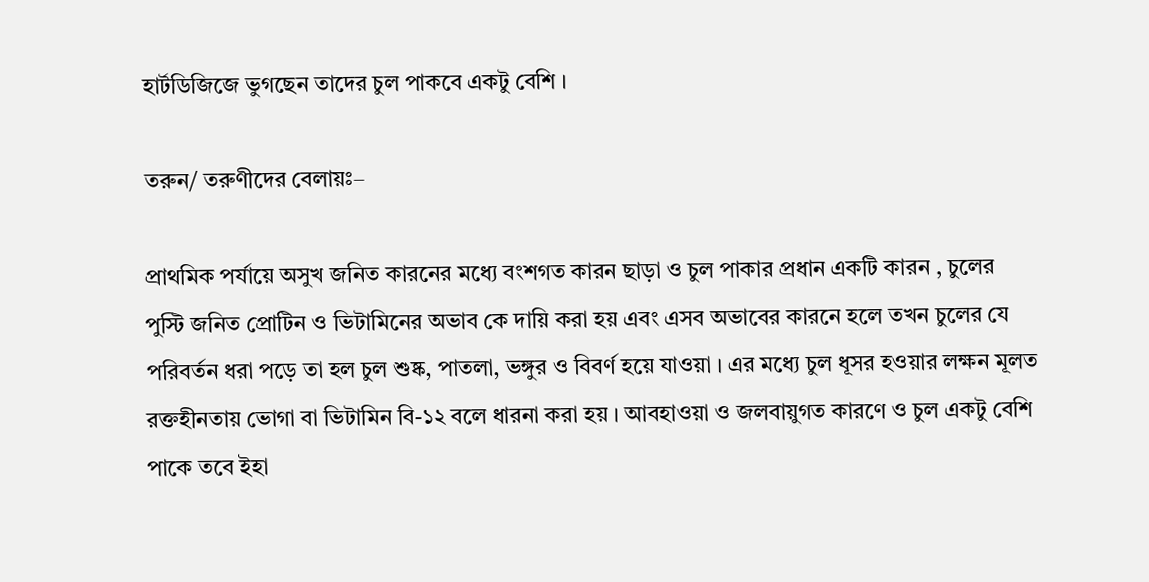হার্টডিজিজে ভুগছেন তাদের চুল পাকবে একটু বেশি ।

তরুন/ তরুণীদের বেলায়ঃ–

প্রাথমিক পর্যায়ে অসুখ জনিত কারনের মধ্যে বংশগত কারন ছাড়া ও চুল পাকার প্রধান একটি কারন , চুলের পুস্টি জনিত প্রোটিন ও ভিটামিনের অভাব কে দায়ি করা হয় এবং এসব অভাবের কারনে হলে তখন চুলের যে পরিবর্তন ধরা পড়ে তা হল চুল শুষ্ক, পাতলা, ভঙ্গুর ও বিবর্ণ হয়ে যাওয়া । এর মধ্যে চুল ধূসর হওয়ার লক্ষন মূলত রক্তহীনতায় ভোগা বা ভিটামিন বি-১২ বলে ধারনা করা হয় । আবহাওয়া ও জলবায়ুগত কারণে ও চুল একটু বেশি পাকে তবে ইহা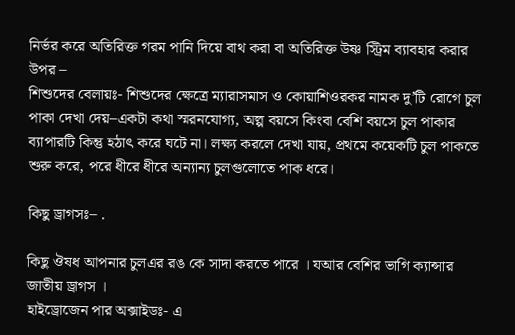নির্ভর করে অতিরিক্ত গরম পানি দিয়ে বাথ করা বা অতিরিক্ত উষ্ণ স্ট্রিম ব্যাবহার করার উপর –
শিশুদের বেলায়ঃ- শিশুদের ক্ষেত্রে ম্যারাসমাস ও কোয়াশিওরকর নামক দু’টি রোগে চুল পাকা দেখা দেয়–একটা কথা স্মরনযোগ্য, অল্প বয়সে কিংবা বেশি বয়সে চুল পাকার ব্যাপারটি কিন্তু হঠাৎ করে ঘটে না। লক্ষ্য করলে দেখা যায়, প্রথমে কয়েকটি চুল পাকতে শুরু করে, পরে ধীরে ধীরে অন্যান্য চুলগুলোতে পাক ধরে।

কিছু ড্রাগসঃ– .

কিছু ঔষধ আপনার চুলএর রঙ কে সাদা করতে পারে । যআর বেশির ভাগি ক্যান্সার জাতীয় ড্রাগস ।
হাইড্রোজেন পার অক্সাইডঃ- এ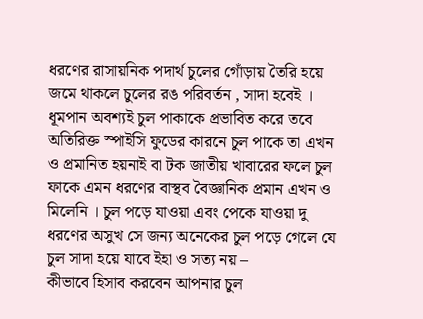ধরণের রাসায়নিক পদার্থ চুলের গোঁড়ায় তৈরি হয়ে জমে থাকলে চুলের রঙ পরিবর্তন , সাদা হবেই । ধূমপান অবশ্যই চুল পাকাকে প্রভাবিত করে তবে অতিরিক্ত স্পাইসি ফুডের কারনে চুল পাকে তা এখন ও প্রমানিত হয়নাই বা টক জাতীয় খাবারের ফলে চুল ফাকে এমন ধরণের বাস্থব বৈজ্ঞানিক প্রমান এখন ও মিলেনি । চুল পড়ে যাওয়া এবং পেকে যাওয়া দু ধরণের অসুখ সে জন্য অনেকের চুল পড়ে গেলে যে চুল সাদা হয়ে যাবে ইহা ও সত্য নয় –
কীভাবে হিসাব করবেন আপনার চুল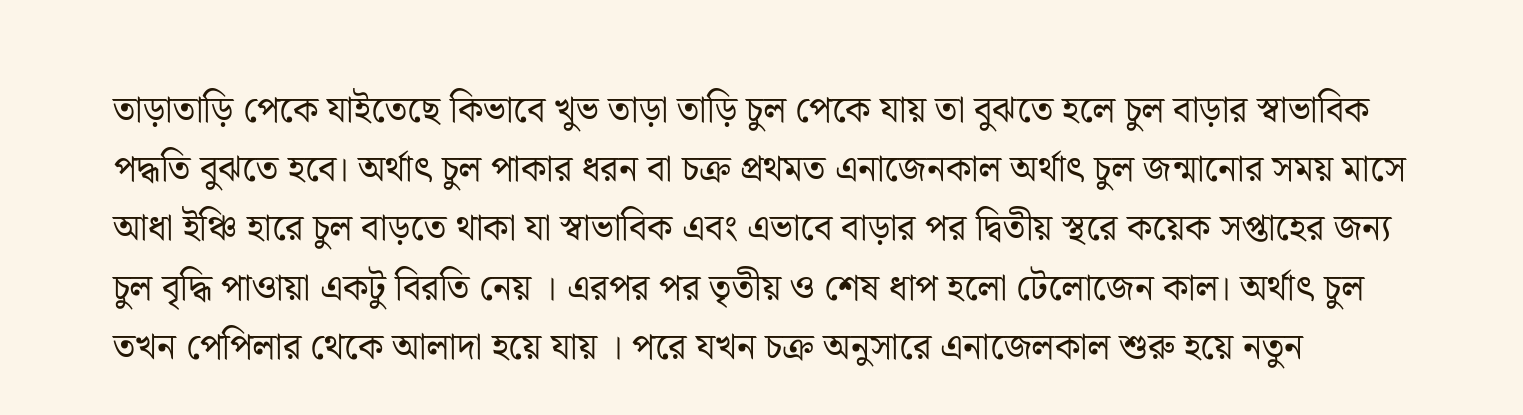তাড়াতাড়ি পেকে যাইতেছে কিভাবে খুভ তাড়া তাড়ি চুল পেকে যায় তা বুঝতে হলে চুল বাড়ার স্বাভাবিক পদ্ধতি বুঝতে হবে। অর্থাৎ চুল পাকার ধরন বা চক্র প্রথমত এনাজেনকাল অর্থাৎ চুল জন্মানোর সময় মাসে আধা ইঞ্চি হারে চুল বাড়তে থাকা যা স্বাভাবিক এবং এভাবে বাড়ার পর দ্বিতীয় স্থরে কয়েক সপ্তাহের জন্য চুল বৃদ্ধি পাওায়া একটু বিরতি নেয় । এরপর পর তৃতীয় ও শেষ ধাপ হলো টেলোজেন কাল। অর্থাৎ চুল তখন পেপিলার থেকে আলাদা হয়ে যায় । পরে যখন চক্র অনুসারে এনাজেলকাল শুরু হয়ে নতুন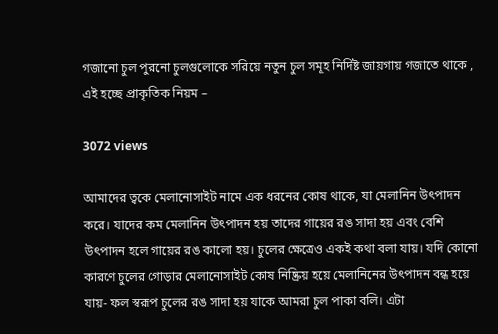গজানো চুল পুরনো চুলগুলোকে সরিয়ে নতুন চুল সমূহ নির্দিষ্ট জায়গায় গজাতে থাকে , এই হচ্ছে প্রাকৃতিক নিয়ম –

3072 views

আমাদের ত্বকে মেলানোসাইট নামে এক ধরনের কোষ থাকে, যা মেলানিন উৎপাদন করে। যাদের কম মেলানিন উৎপাদন হয় তাদের গায়ের রঙ সাদা হয় এবং বেশি উৎপাদন হলে গায়ের রঙ কালো হয়। চুলের ক্ষেত্রেও একই কথা বলা যায়। যদি কোনো কারণে চুলের গোড়ার মেলানোসাইট কোষ নিষ্ক্রিয় হয়ে মেলানিনের উৎপাদন বন্ধ হয়ে যায়- ফল স্বরূপ চুলের রঙ সাদা হয় যাকে আমরা চুল পাকা বলি। এটা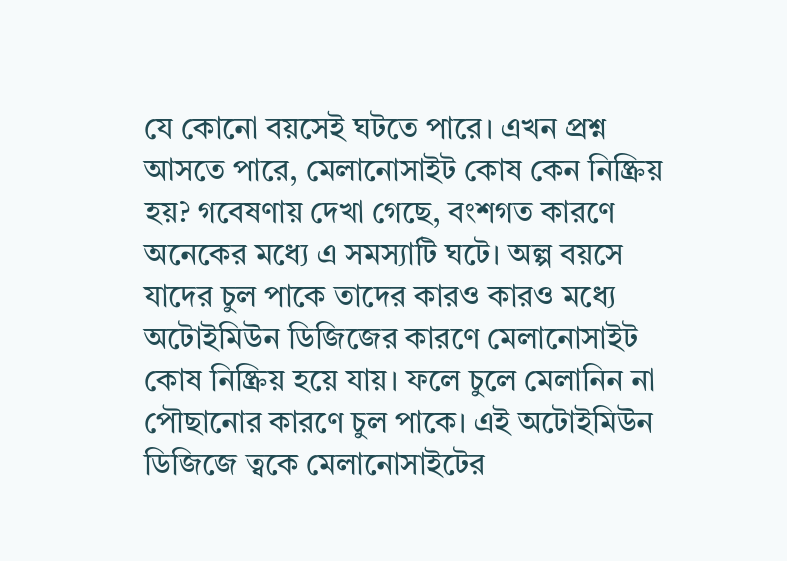যে কোনো বয়সেই ঘটতে পারে। এখন প্রশ্ন আসতে পারে, মেলানোসাইট কোষ কেন নিষ্ক্রিয় হয়? গবেষণায় দেখা গেছে, বংশগত কারণে অনেকের মধ্যে এ সমস্যাটি ঘটে। অল্প বয়সে যাদের চুল পাকে তাদের কারও কারও মধ্যে অটোইমিউন ডিজিজের কারণে মেলানোসাইট কোষ নিষ্ক্রিয় হয়ে যায়। ফলে চুলে মেলানিন না পৌছানোর কারণে চুল পাকে। এই অটোইমিউন ডিজিজে ত্বকে মেলানোসাইটের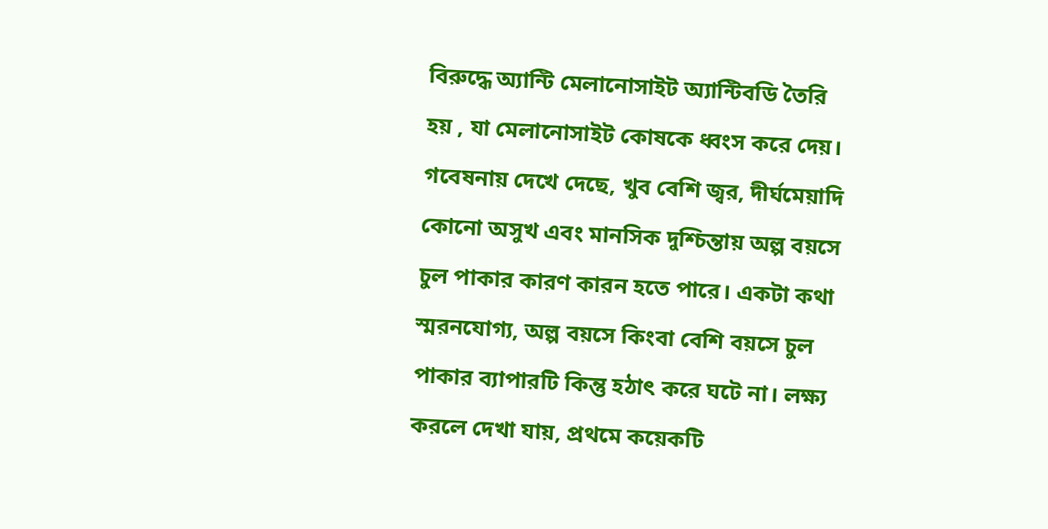বিরুদ্ধে অ্যান্টি মেলানোসাইট অ্যান্টিবডি তৈরি হয় , যা মেলানোসাইট কোষকে ধ্বংস করে দেয়। গবেষনায় দেখে দেছে, খুব বেশি জ্বর, দীর্ঘমেয়াদি কোনো অসুখ এবং মানসিক দুশ্চিন্তায় অল্প বয়সে চুল পাকার কারণ কারন হতে পারে। একটা কথা স্মরনযোগ্য, অল্প বয়সে কিংবা বেশি বয়সে চুল পাকার ব্যাপারটি কিন্তু হঠাৎ করে ঘটে না। লক্ষ্য করলে দেখা যায়, প্রথমে কয়েকটি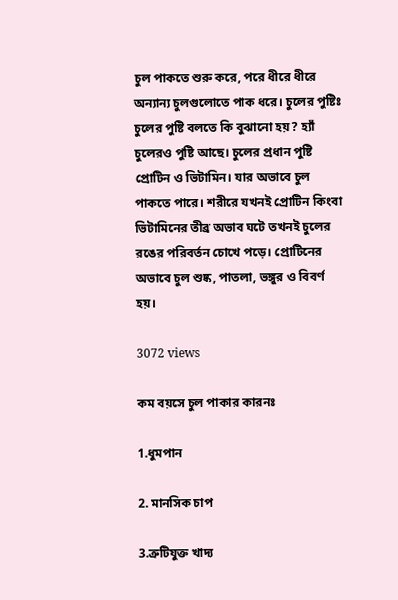চুল পাকতে শুরু করে, পরে ধীরে ধীরে অন্যান্য চুলগুলোতে পাক ধরে। চুলের পুষ্টিঃ চুলের পুষ্টি বলতে কি বুঝানো হয়? হ্যাঁ চুলেরও পুষ্টি আছে। চুলের প্রধান পুষ্টি প্রোটিন ও ভিটামিন। যার অভাবে চুল পাকতে পারে। শরীরে যখনই প্রোটিন কিংবা ভিটামিনের তীব্র অভাব ঘটে তখনই চুলের রঙের পরিবর্তন চোখে পড়ে। প্রোটিনের অভাবে চুল শুষ্ক, পাতলা, ভঙ্গুর ও বিবর্ণ হয়।

3072 views

কম বয়সে চুল পাকার কারনঃ

1.ধুমপান

2. মানসিক চাপ

3.ত্রুটিযুক্ত খাদ্য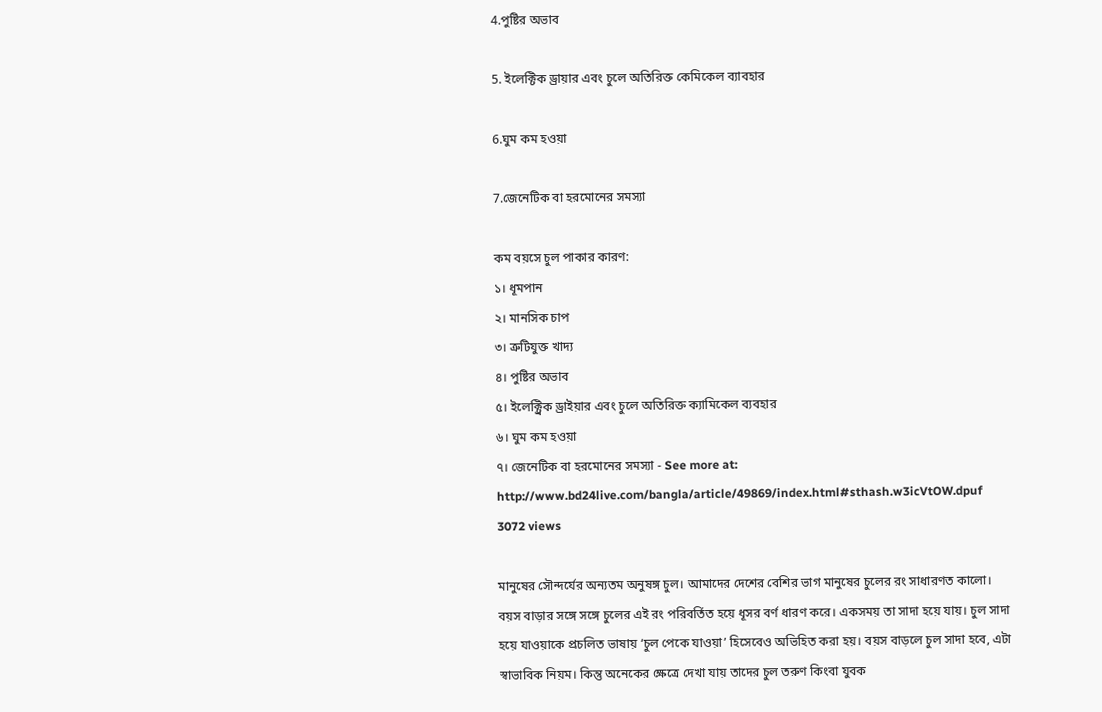4.পুষ্টির অভাব

5. ইলেক্টিক ড্রায়ার এবং চুলে অতিরিক্ত কেমিকেল ব্যাবহার

6.ঘুম কম হওয়া

7.জেনেটিক বা হরমোনের সমস্যা

কম বয়সে চুল পাকার কারণ:
১। ধূমপান
২। মানসিক চাপ
৩। ত্রুটিযুক্ত খাদ্য
৪। পুষ্টির অভাব
৫। ইলেক্ট্রিক ড্রাইয়ার এবং চুলে অতিরিক্ত ক্যামিকেল ব্যবহার
৬। ঘুম কম হওয়া
৭। জেনেটিক বা হরমোনের সমস্যা - See more at: http://www.bd24live.com/bangla/article/49869/index.html#sthash.w3icVtOW.dpuf
3072 views

মানুষের সৌন্দর্যের অন্যতম অনুষঙ্গ চুল। আমাদের দেশের বেশির ভাগ মানুষের চুলের রং সাধারণত কালো। বয়স বাড়ার সঙ্গে সঙ্গে চুলের এই রং পরিবর্তিত হয়ে ধূসর বর্ণ ধারণ করে। একসময় তা সাদা হয়ে যায়। চুল সাদা হয়ে যাওয়াকে প্রচলিত ভাষায় ‘চুল পেকে যাওয়া’ হিসেবেও অভিহিত করা হয়। বয়স বাড়লে চুল সাদা হবে, এটা স্বাভাবিক নিয়ম। কিন্তু অনেকের ক্ষেত্রে দেখা যায় তাদের চুল তরুণ কিংবা যুবক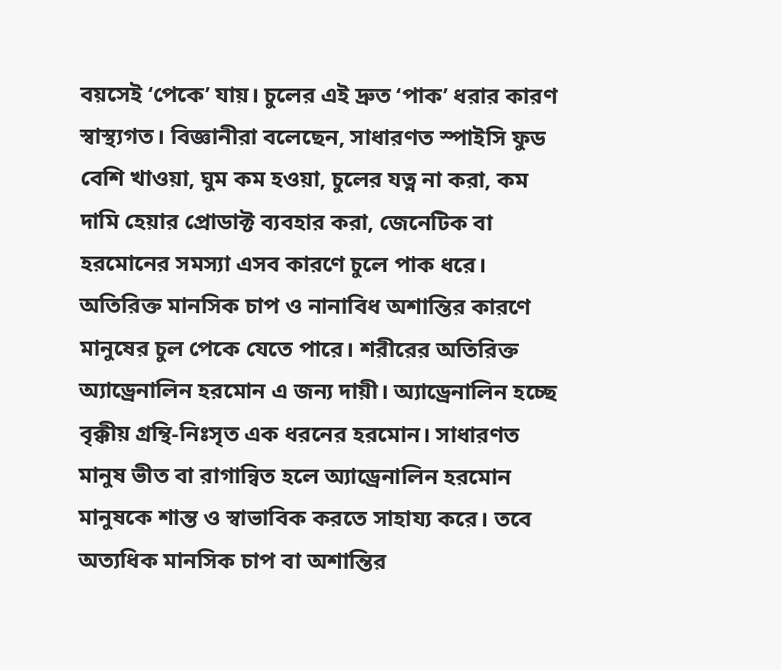বয়সেই ‘পেকে’ যায়। চুলের এই দ্রুত ‘পাক’ ধরার কারণ স্বাস্থ্যগত। বিজ্ঞানীরা বলেছেন, সাধারণত স্পাইসি ফুড বেশি খাওয়া, ঘুম কম হওয়া, চুলের যত্ন না করা, কম দামি হেয়ার প্রোডাক্ট ব্যবহার করা, জেনেটিক বা হরমোনের সমস্যা এসব কারণে চুলে পাক ধরে। অতিরিক্ত মানসিক চাপ ও নানাবিধ অশান্তির কারণে মানুষের চুল পেকে যেতে পারে। শরীরের অতিরিক্ত অ্যাড্রেনালিন হরমোন এ জন্য দায়ী। অ্যাড্রেনালিন হচ্ছে বৃক্কীয় গ্রন্থি-নিঃসৃত এক ধরনের হরমোন। সাধারণত মানুষ ভীত বা রাগান্বিত হলে অ্যাড্রেনালিন হরমোন মানুষকে শান্ত ও স্বাভাবিক করতে সাহায্য করে। তবে অত্যধিক মানসিক চাপ বা অশান্তির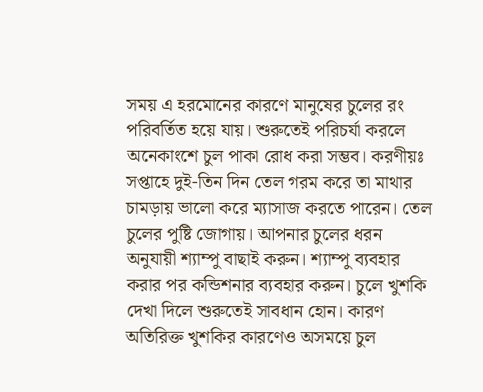সময় এ হরমোনের কারণে মানুষের চুলের রং পরিবর্তিত হয়ে যায়। শুরুতেই পরিচর্যা করলে অনেকাংশে চুল পাকা রোধ করা সম্ভব। করণীয়ঃ সপ্তাহে দুই-তিন দিন তেল গরম করে তা মাথার চামড়ায় ভালো করে ম্যাসাজ করতে পারেন। তেল চুলের পুষ্টি জোগায়। আপনার চুলের ধরন অনুযায়ী শ্যাম্পু বাছাই করুন। শ্যাম্পু ব্যবহার করার পর কন্ডিশনার ব্যবহার করুন। চুলে খুশকি দেখা দিলে শুরুতেই সাবধান হোন। কারণ অতিরিক্ত খুশকির কারণেও অসময়ে চুল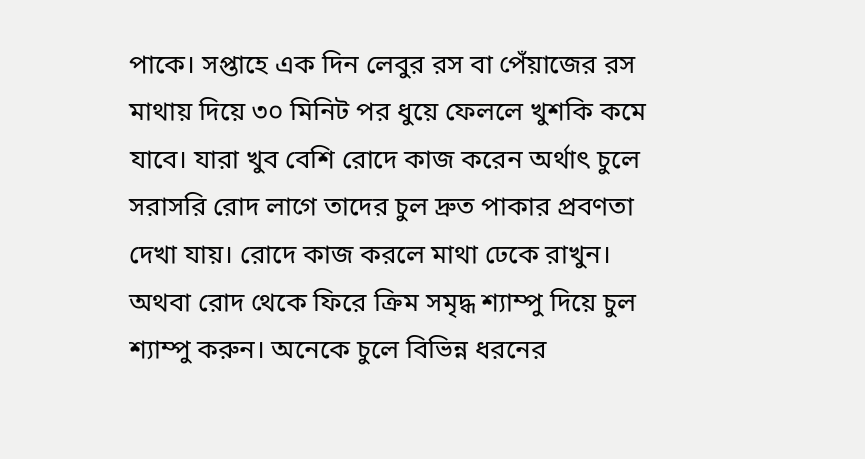পাকে। সপ্তাহে এক দিন লেবুর রস বা পেঁয়াজের রস মাথায় দিয়ে ৩০ মিনিট পর ধুয়ে ফেললে খুশকি কমে যাবে। যারা খুব বেশি রোদে কাজ করেন অর্থাৎ চুলে সরাসরি রোদ লাগে তাদের চুল দ্রুত পাকার প্রবণতা দেখা যায়। রোদে কাজ করলে মাথা ঢেকে রাখুন। অথবা রোদ থেকে ফিরে ক্রিম সমৃদ্ধ শ্যাম্পু দিয়ে চুল শ্যাম্পু করুন। অনেকে চুলে বিভিন্ন ধরনের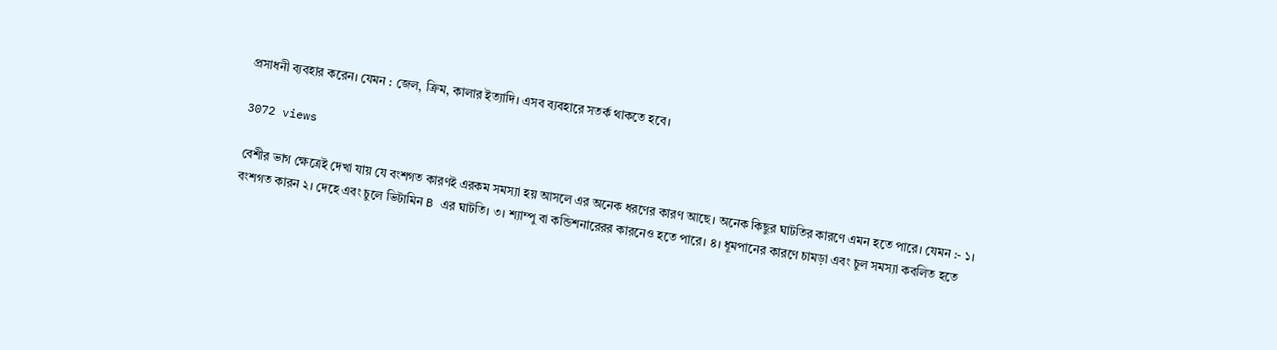প্রসাধনী ব্যবহার করেন। যেমন : জেল, ক্রিম, কালার ইত্যাদি। এসব ব্যবহারে সতর্ক থাকতে হবে।

3072 views

বেশীর ভাগ ক্ষেত্রেই দেখা যায় যে বংশগত কারণই এরকম সমস্যা হয় আসলে এর অনেক ধরণের কারণ আছে। অনেক কিছুর ঘাটতির কারণে এমন হতে পারে। যেমন :- ১। বংশগত কারন ২। দেহে এবং চুলে ভিটামিন B এর ঘাটতি। ৩। শ্যাম্পু বা কন্ডিশনারেরর কারনেও হতে পারে। ৪। ধূমপানের কারণে চামড়া এবং চুল সমস্যা কবলিত হতে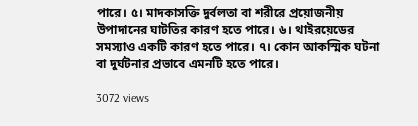পারে। ৫। মাদকাসক্তি দুর্বলতা বা শরীরে প্রয়োজনীয় উপাদানের ঘাটতির কারণ হতে পারে। ৬। থাইরয়েডের সমস্যাও একটি কারণ হতে পারে। ৭। কোন আকস্মিক ঘটনা বা দুর্ঘটনার প্রভাবে এমনটি হতে পারে।

3072 views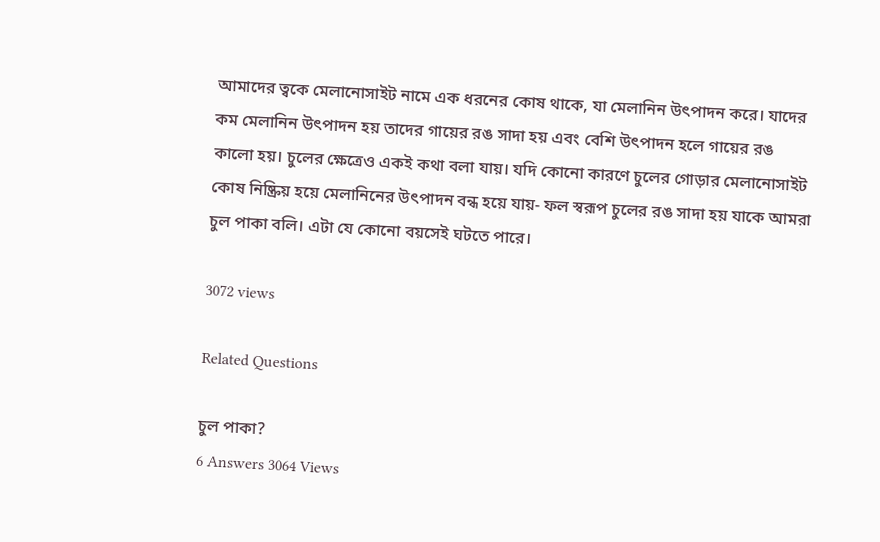আমাদের ত্বকে মেলানোসাইট নামে এক ধরনের কোষ থাকে, যা মেলানিন উৎপাদন করে। যাদের কম মেলানিন উৎপাদন হয় তাদের গায়ের রঙ সাদা হয় এবং বেশি উৎপাদন হলে গায়ের রঙ কালো হয়। চুলের ক্ষেত্রেও একই কথা বলা যায়। যদি কোনো কারণে চুলের গোড়ার মেলানোসাইট কোষ নিষ্ক্রিয় হয়ে মেলানিনের উৎপাদন বন্ধ হয়ে যায়- ফল স্বরূপ চুলের রঙ সাদা হয় যাকে আমরা চুল পাকা বলি। এটা যে কোনো বয়সেই ঘটতে পারে।

3072 views

Related Questions

চুল পাকা?
6 Answers 3064 Views